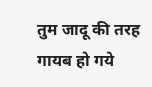तुम जादू की तरह गायब हो गये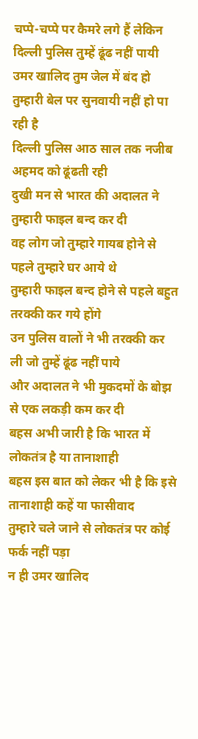चप्पे-चप्पे पर कैमरे लगे हैं लेकिन
दिल्ली पुलिस तुम्हें ढूंढ नहीं पायी
उमर खालिद तुम जेल में बंद हो
तुम्हारी बेल पर सुनवायी नहीं हो पा रही है
दिल्ली पुलिस आठ साल तक नजीब अहमद को ढूंढती रही
दुखी मन से भारत की अदालत ने तुम्हारी फाइल बन्द कर दी
वह लोग जो तुम्हारे गायब होने से पहले तुम्हारे घर आये थे
तुम्हारी फाइल बन्द होने से पहले बहुत तरक्की कर गये होंगे
उन पुलिस वालों ने भी तरक्की कर ली जो तुम्हें ढूंढ नहीं पाये
और अदालत ने भी मुकदमों के बोझ से एक लकड़ी कम कर दी
बहस अभी जारी है कि भारत में लोकतंत्र है या तानाशाही
बहस इस बात को लेकर भी है कि इसे तानाशाही कहें या फासीवाद
तुम्हारे चले जाने से लोकतंत्र पर कोई फर्क नहीं पड़ा
न ही उमर खालिद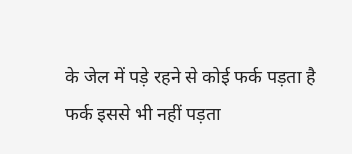के जेल में पड़े रहने से कोई फर्क पड़ता है
फर्क इससे भी नहीं पड़ता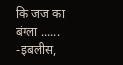कि जज का बंग्ला ......
-इबलीस,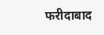फरीदाबाद